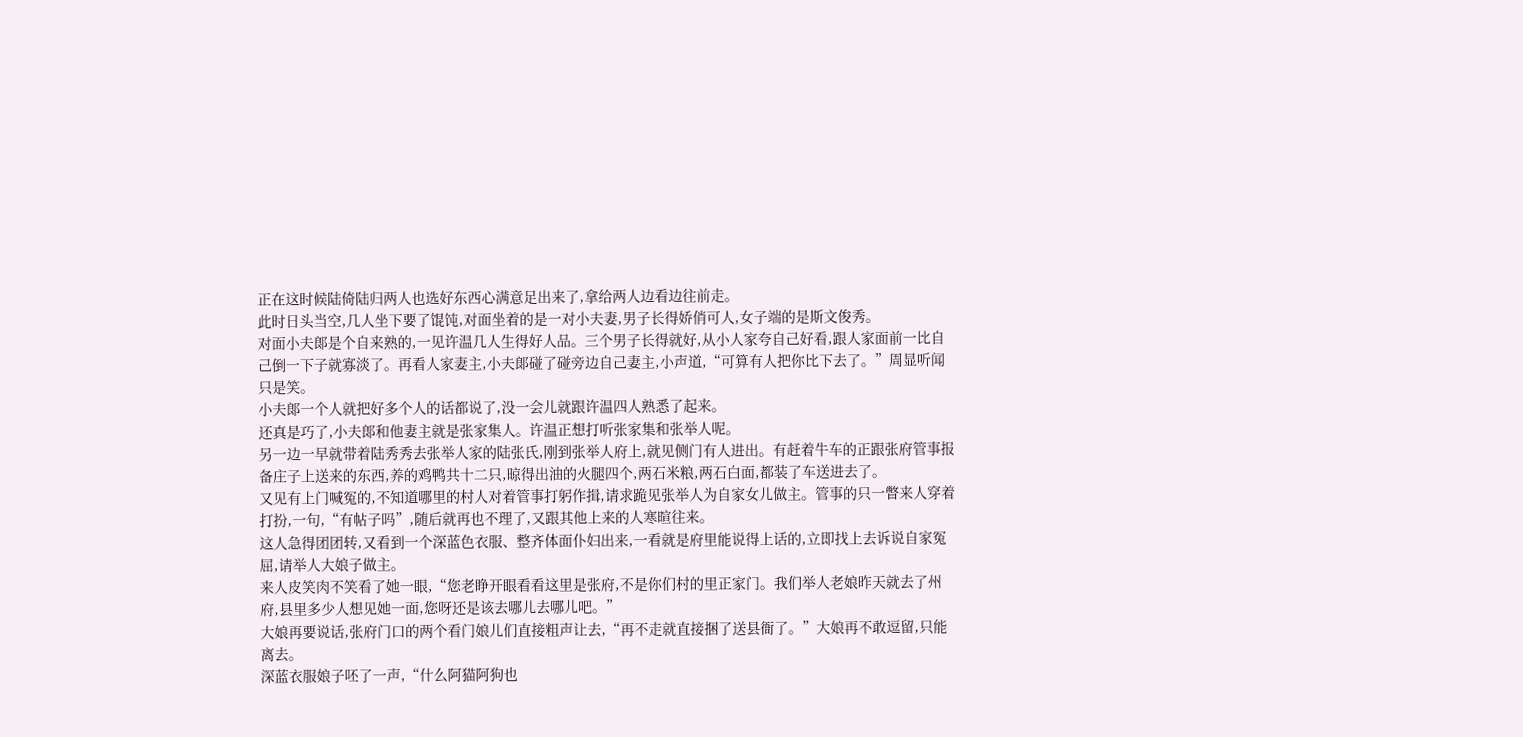正在这时候陆倚陆归两人也选好东西心满意足出来了,拿给两人边看边往前走。
此时日头当空,几人坐下要了馄饨,对面坐着的是一对小夫妻,男子长得娇俏可人,女子端的是斯文俊秀。
对面小夫郞是个自来熟的,一见许温几人生得好人品。三个男子长得就好,从小人家夸自己好看,跟人家面前一比自己倒一下子就寡淡了。再看人家妻主,小夫郞碰了碰旁边自己妻主,小声道,“可算有人把你比下去了。”周显听闻只是笑。
小夫郞一个人就把好多个人的话都说了,没一会儿就跟许温四人熟悉了起来。
还真是巧了,小夫郞和他妻主就是张家集人。许温正想打听张家集和张举人呢。
另一边一早就带着陆秀秀去张举人家的陆张氏,刚到张举人府上,就见侧门有人进出。有赶着牛车的正跟张府管事报备庄子上送来的东西,养的鸡鸭共十二只,晾得出油的火腿四个,两石米粮,两石白面,都装了车送进去了。
又见有上门喊冤的,不知道哪里的村人对着管事打躬作揖,请求跪见张举人为自家女儿做主。管事的只一瞥来人穿着打扮,一句,“有帖子吗”,随后就再也不理了,又跟其他上来的人寒暄往来。
这人急得团团转,又看到一个深蓝色衣服、整齐体面仆妇出来,一看就是府里能说得上话的,立即找上去诉说自家冤屈,请举人大娘子做主。
来人皮笑肉不笑看了她一眼,“您老睁开眼看看这里是张府,不是你们村的里正家门。我们举人老娘昨天就去了州府,县里多少人想见她一面,您呀还是该去哪儿去哪儿吧。”
大娘再要说话,张府门口的两个看门娘儿们直接粗声让去,“再不走就直接捆了送县衙了。”大娘再不敢逗留,只能离去。
深蓝衣服娘子呸了一声,“什么阿猫阿狗也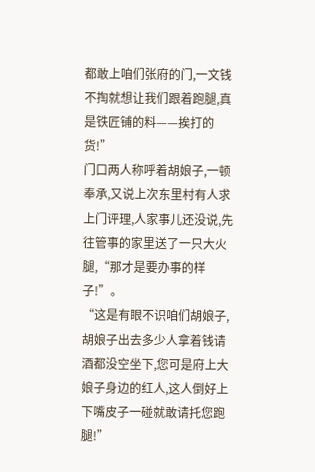都敢上咱们张府的门,一文钱不掏就想让我们跟着跑腿,真是铁匠铺的料——挨打的货!”
门口两人称呼着胡娘子,一顿奉承,又说上次东里村有人求上门评理,人家事儿还没说,先往管事的家里送了一只大火腿,“那才是要办事的样子!”。
“这是有眼不识咱们胡娘子,胡娘子出去多少人拿着钱请酒都没空坐下,您可是府上大娘子身边的红人,这人倒好上下嘴皮子一碰就敢请托您跑腿!”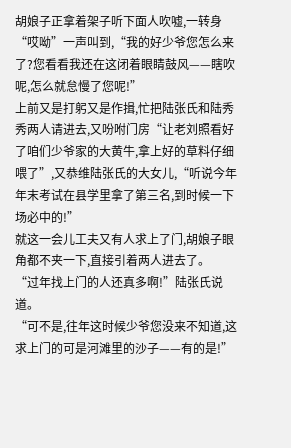胡娘子正拿着架子听下面人吹嘘,一转身“哎呦”一声叫到,“我的好少爷您怎么来了?您看看我还在这闭着眼睛鼓风——瞎吹呢,怎么就怠慢了您呢!”
上前又是打躬又是作揖,忙把陆张氏和陆秀秀两人请进去,又吩咐门房“让老刘照看好了咱们少爷家的大黄牛,拿上好的草料仔细喂了”,又恭维陆张氏的大女儿,“听说今年年末考试在县学里拿了第三名,到时候一下场必中的!”
就这一会儿工夫又有人求上了门,胡娘子眼角都不夹一下,直接引着两人进去了。
“过年找上门的人还真多啊!”陆张氏说道。
“可不是,往年这时候少爷您没来不知道,这求上门的可是河滩里的沙子——有的是!”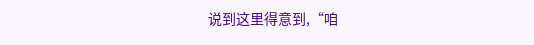说到这里得意到,“咱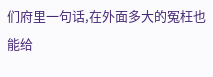们府里一句话,在外面多大的冤枉也能给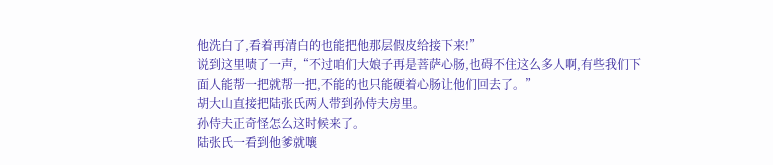他洗白了,看着再清白的也能把他那层假皮给接下来!”
说到这里啧了一声,“不过咱们大娘子再是菩萨心肠,也碍不住这么多人啊,有些我们下面人能帮一把就帮一把,不能的也只能硬着心肠让他们回去了。”
胡大山直接把陆张氏两人带到孙侍夫房里。
孙侍夫正奇怪怎么这时候来了。
陆张氏一看到他爹就嚷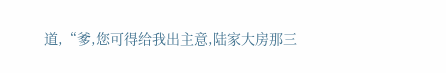道,“爹,您可得给我出主意,陆家大房那三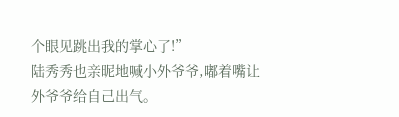个眼见跳出我的掌心了!”
陆秀秀也亲昵地喊小外爷爷,嘟着嘴让外爷爷给自己出气。